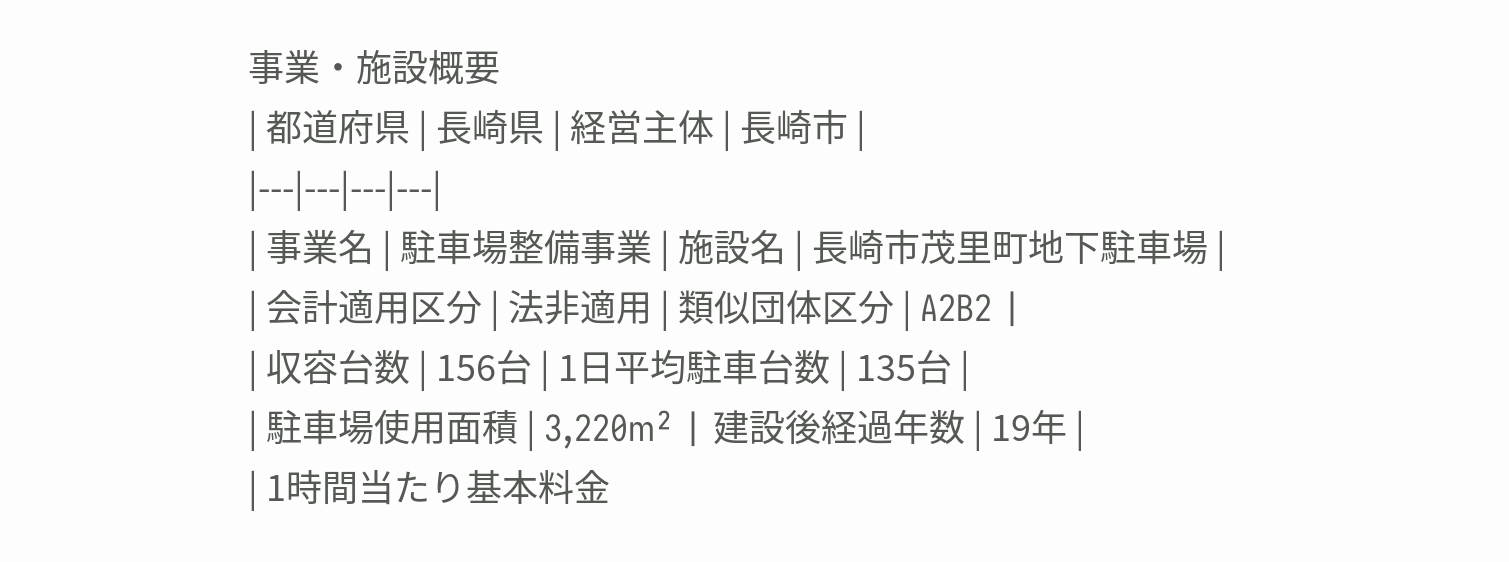事業・施設概要
| 都道府県 | 長崎県 | 経営主体 | 長崎市 |
|---|---|---|---|
| 事業名 | 駐車場整備事業 | 施設名 | 長崎市茂里町地下駐車場 |
| 会計適用区分 | 法非適用 | 類似団体区分 | A2B2 |
| 収容台数 | 156台 | 1日平均駐車台数 | 135台 |
| 駐車場使用面積 | 3,220m² | 建設後経過年数 | 19年 |
| 1時間当たり基本料金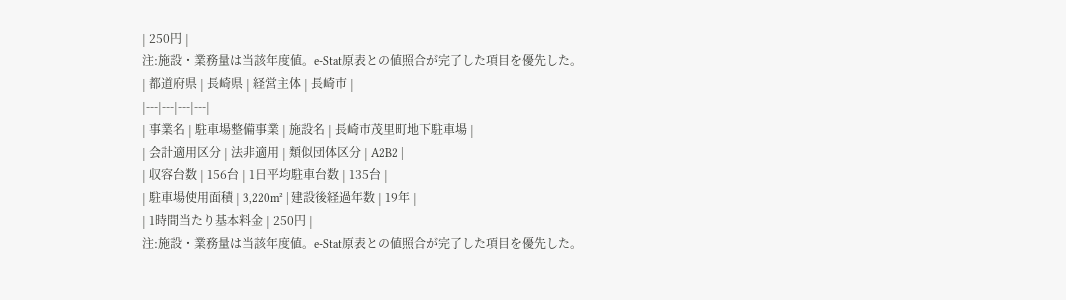| 250円 |
注:施設・業務量は当該年度値。e-Stat原表との値照合が完了した項目を優先した。
| 都道府県 | 長崎県 | 経営主体 | 長崎市 |
|---|---|---|---|
| 事業名 | 駐車場整備事業 | 施設名 | 長崎市茂里町地下駐車場 |
| 会計適用区分 | 法非適用 | 類似団体区分 | A2B2 |
| 収容台数 | 156台 | 1日平均駐車台数 | 135台 |
| 駐車場使用面積 | 3,220m² | 建設後経過年数 | 19年 |
| 1時間当たり基本料金 | 250円 |
注:施設・業務量は当該年度値。e-Stat原表との値照合が完了した項目を優先した。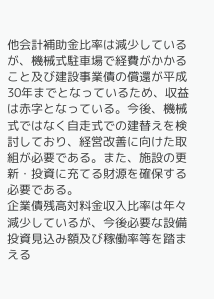他会計補助金比率は減少しているが、機械式駐車場で経費がかかること及び建設事業債の償還が平成30年までとなっているため、収益は赤字となっている。今後、機械式ではなく自走式での建替えを検討しており、経営改善に向けた取組が必要である。また、施設の更新・投資に充てる財源を確保する必要である。
企業債残高対料金収入比率は年々減少しているが、今後必要な設備投資見込み額及び稼働率等を踏まえる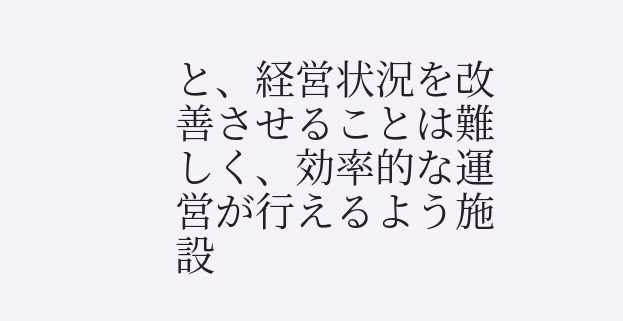と、経営状況を改善させることは難しく、効率的な運営が行えるよう施設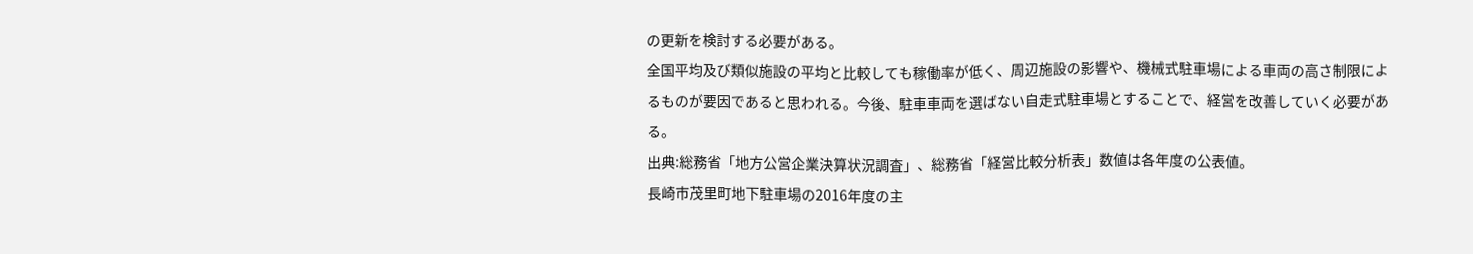の更新を検討する必要がある。
全国平均及び類似施設の平均と比較しても稼働率が低く、周辺施設の影響や、機械式駐車場による車両の高さ制限によるものが要因であると思われる。今後、駐車車両を選ばない自走式駐車場とすることで、経営を改善していく必要がある。
出典:総務省「地方公営企業決算状況調査」、総務省「経営比較分析表」数値は各年度の公表値。
長崎市茂里町地下駐車場の2016年度の主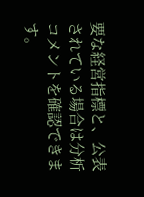要な経営指標と、公表されている場合は分析コメントを確認できます。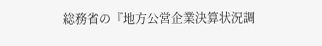総務省の『地方公営企業決算状況調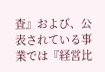査』および、公表されている事業では『経営比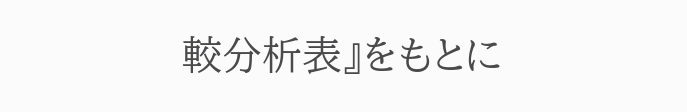較分析表』をもとに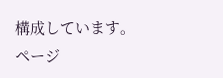構成しています。
ページ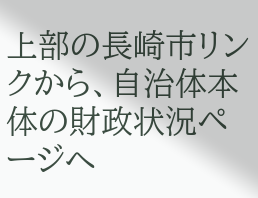上部の長崎市リンクから、自治体本体の財政状況ページへ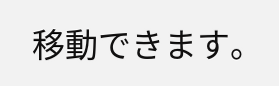移動できます。